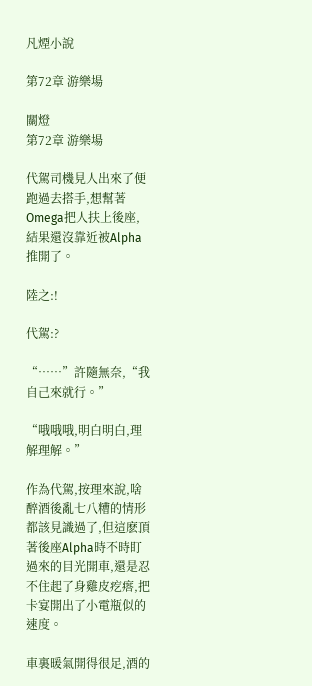凡煙小說

第72章 游樂場

關燈
第72章 游樂場

代駕司機見人出來了便跑過去搭手,想幫著Omega把人扶上後座,結果還沒靠近被Alpha推開了。

陸之:!

代駕:?

“……”許隨無奈,“我自己來就行。”

“哦哦哦,明白明白,理解理解。”

作為代駕,按理來說,啥醉酒後亂七八糟的情形都該見識過了,但這麽頂著後座Alpha時不時盯過來的目光開車,還是忍不住起了身雞皮疙瘩,把卡宴開出了小電瓶似的速度。

車裏暖氣開得很足,酒的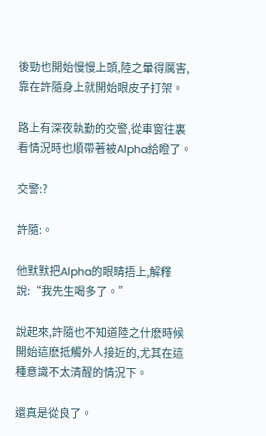後勁也開始慢慢上頭,陸之暈得厲害,靠在許隨身上就開始眼皮子打架。

路上有深夜執勤的交警,從車窗往裏看情況時也順帶著被Alpha給瞪了。

交警:?

許隨:。

他默默把Alpha的眼睛捂上,解釋說:“我先生喝多了。”

說起來,許隨也不知道陸之什麽時候開始這麽抵觸外人接近的,尤其在這種意識不太清醒的情況下。

還真是從良了。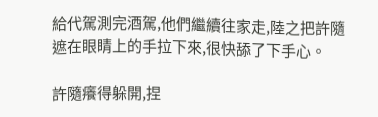給代駕測完酒駕,他們繼續往家走,陸之把許隨遮在眼睛上的手拉下來,很快舔了下手心。

許隨癢得躲開,捏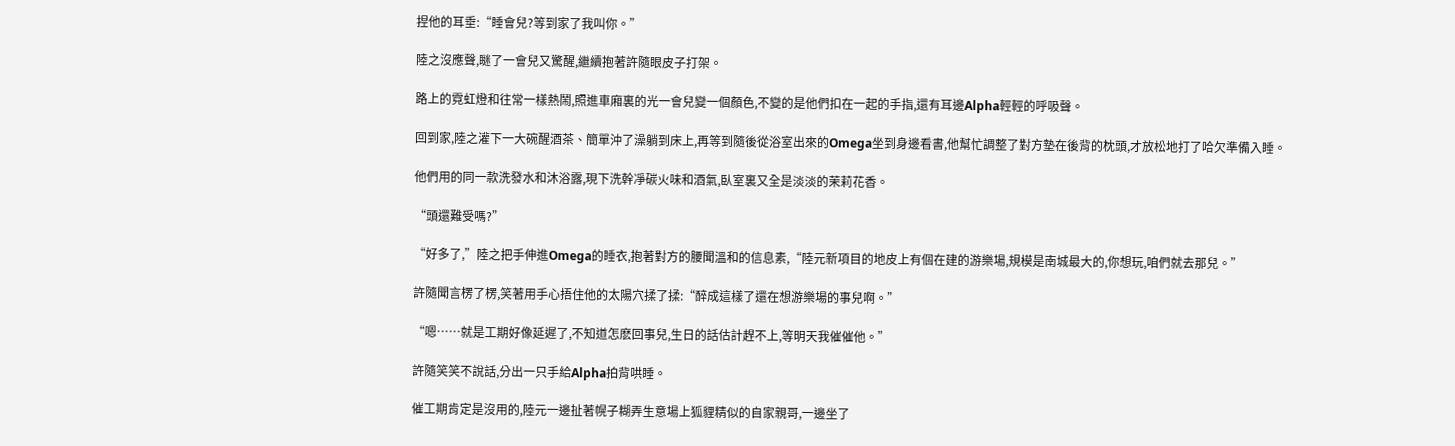捏他的耳垂:“睡會兒?等到家了我叫你。”

陸之沒應聲,瞇了一會兒又驚醒,繼續抱著許隨眼皮子打架。

路上的霓虹燈和往常一樣熱鬧,照進車廂裏的光一會兒變一個顏色,不變的是他們扣在一起的手指,還有耳邊Alpha輕輕的呼吸聲。

回到家,陸之灌下一大碗醒酒茶、簡單沖了澡躺到床上,再等到隨後從浴室出來的Omega坐到身邊看書,他幫忙調整了對方墊在後背的枕頭,才放松地打了哈欠準備入睡。

他們用的同一款洗發水和沐浴露,現下洗幹凈碳火味和酒氣,臥室裏又全是淡淡的茉莉花香。

“頭還難受嗎?”

“好多了,”陸之把手伸進Omega的睡衣,抱著對方的腰聞溫和的信息素,“陸元新項目的地皮上有個在建的游樂場,規模是南城最大的,你想玩,咱們就去那兒。”

許隨聞言楞了楞,笑著用手心捂住他的太陽穴揉了揉:“醉成這樣了還在想游樂場的事兒啊。”

“嗯……就是工期好像延遲了,不知道怎麽回事兒,生日的話估計趕不上,等明天我催催他。”

許隨笑笑不說話,分出一只手給Alpha拍背哄睡。

催工期肯定是沒用的,陸元一邊扯著幌子糊弄生意場上狐貍精似的自家親哥,一邊坐了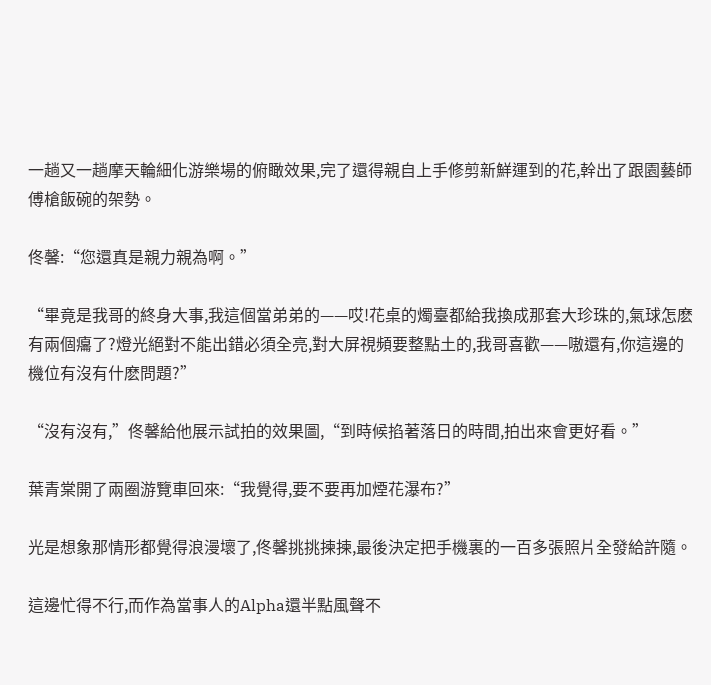一趟又一趟摩天輪細化游樂場的俯瞰效果,完了還得親自上手修剪新鮮運到的花,幹出了跟園藝師傅槍飯碗的架勢。

佟馨:“您還真是親力親為啊。”

“畢竟是我哥的終身大事,我這個當弟弟的——哎!花桌的燭臺都給我換成那套大珍珠的,氣球怎麽有兩個癟了?燈光絕對不能出錯必須全亮,對大屏視頻要整點土的,我哥喜歡——嗷還有,你這邊的機位有沒有什麽問題?”

“沒有沒有,”佟馨給他展示試拍的效果圖,“到時候掐著落日的時間,拍出來會更好看。”

葉青棠開了兩圈游覽車回來:“我覺得,要不要再加煙花瀑布?”

光是想象那情形都覺得浪漫壞了,佟馨挑挑揀揀,最後決定把手機裏的一百多張照片全發給許隨。

這邊忙得不行,而作為當事人的Alpha還半點風聲不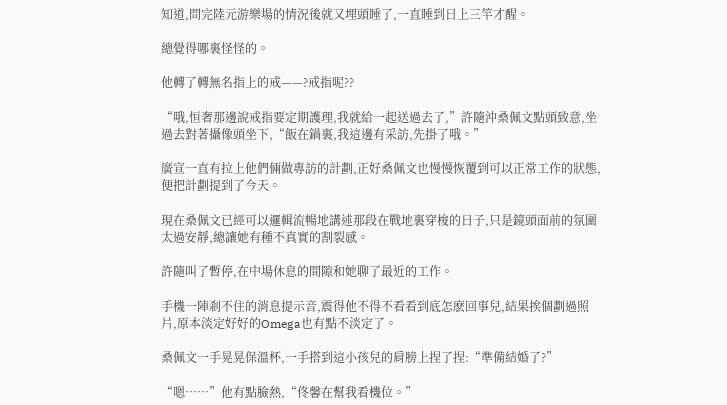知道,問完陸元游樂場的情況後就又埋頭睡了,一直睡到日上三竿才醒。

總覺得哪裏怪怪的。

他轉了轉無名指上的戒——?戒指呢??

“哦,恒奢那邊說戒指要定期護理,我就給一起送過去了,”許隨沖桑佩文點頭致意,坐過去對著攝像頭坐下,“飯在鍋裏,我這邊有采訪,先掛了哦。”

廣宣一直有拉上他們倆做專訪的計劃,正好桑佩文也慢慢恢覆到可以正常工作的狀態,便把計劃提到了今天。

現在桑佩文已經可以邏輯流暢地講述那段在戰地裏穿梭的日子,只是鏡頭面前的氛圍太過安靜,總讓她有種不真實的割裂感。

許隨叫了暫停,在中場休息的間隙和她聊了最近的工作。

手機一陣剎不住的消息提示音,震得他不得不看看到底怎麽回事兒,結果挨個劃過照片,原本淡定好好的Omega也有點不淡定了。

桑佩文一手晃晃保溫杯,一手搭到這小孩兒的肩膀上捏了捏:“準備結婚了?”

“嗯……”他有點臉熱,“佟馨在幫我看機位。”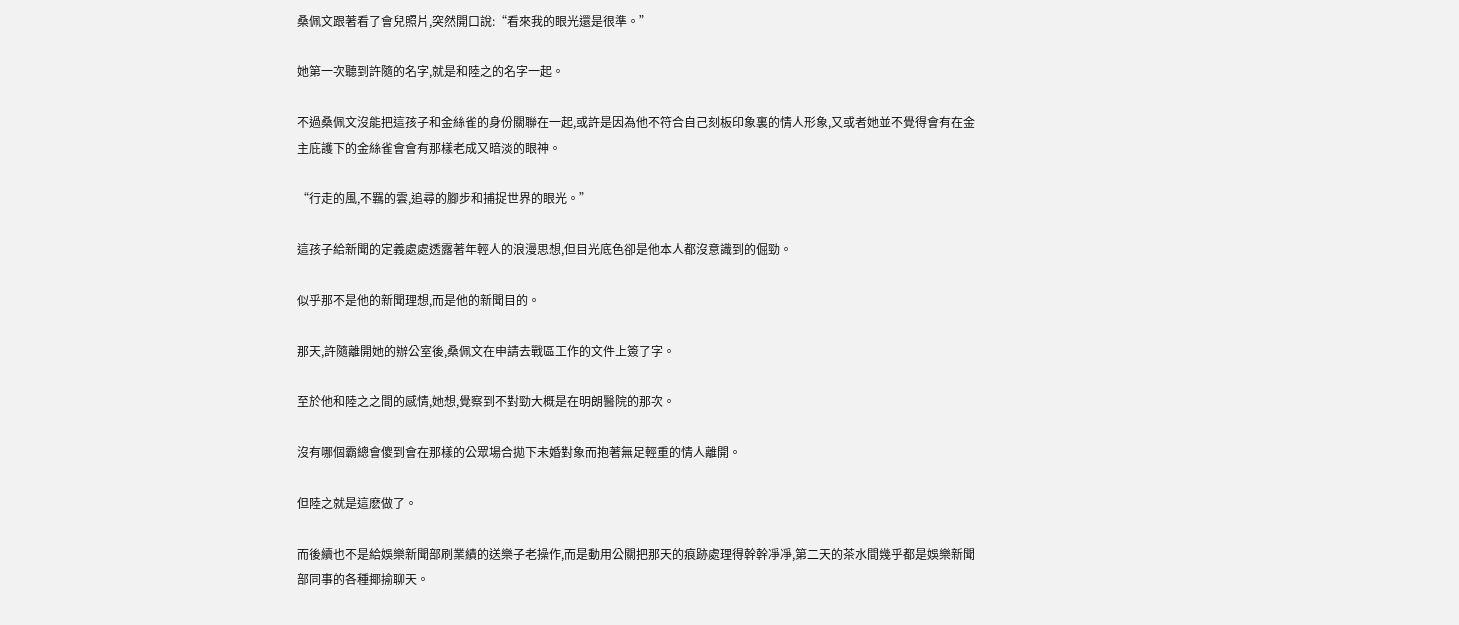桑佩文跟著看了會兒照片,突然開口說:“看來我的眼光還是很準。”

她第一次聽到許隨的名字,就是和陸之的名字一起。

不過桑佩文沒能把這孩子和金絲雀的身份關聯在一起,或許是因為他不符合自己刻板印象裏的情人形象,又或者她並不覺得會有在金主庇護下的金絲雀會會有那樣老成又暗淡的眼神。

“行走的風,不羈的雲,追尋的腳步和捕捉世界的眼光。”

這孩子給新聞的定義處處透露著年輕人的浪漫思想,但目光底色卻是他本人都沒意識到的倔勁。

似乎那不是他的新聞理想,而是他的新聞目的。

那天,許隨離開她的辦公室後,桑佩文在申請去戰區工作的文件上簽了字。

至於他和陸之之間的感情,她想,覺察到不對勁大概是在明朗醫院的那次。

沒有哪個霸總會傻到會在那樣的公眾場合拋下未婚對象而抱著無足輕重的情人離開。

但陸之就是這麽做了。

而後續也不是給娛樂新聞部刷業績的送樂子老操作,而是動用公關把那天的痕跡處理得幹幹凈凈,第二天的茶水間幾乎都是娛樂新聞部同事的各種揶揄聊天。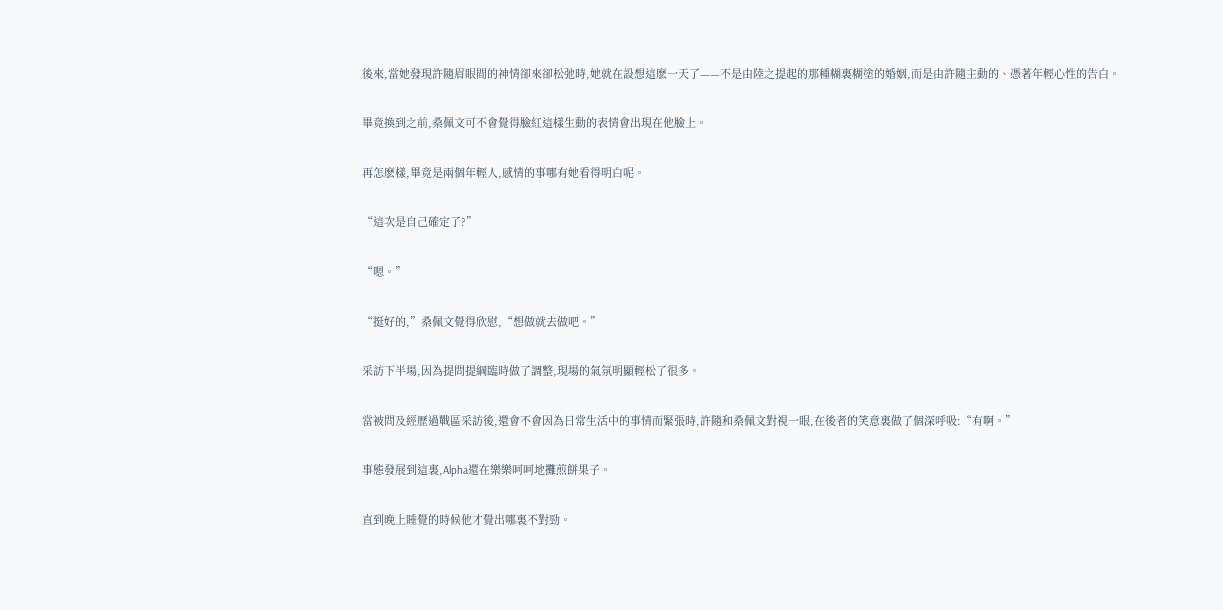後來,當她發現許隨眉眼間的神情卻來卻松弛時,她就在設想這麽一天了——不是由陸之提起的那種糊裏糊塗的婚姻,而是由許隨主動的、憑著年輕心性的告白。

畢竟換到之前,桑佩文可不會覺得臉紅這樣生動的表情會出現在他臉上。

再怎麽樣,畢竟是兩個年輕人,感情的事哪有她看得明白呢。

“這次是自己確定了?”

“嗯。”

“挺好的,”桑佩文覺得欣慰,“想做就去做吧。”

采訪下半場,因為提問提綱臨時做了調整,現場的氣氛明顯輕松了很多。

當被問及經歷過戰區采訪後,還會不會因為日常生活中的事情而緊張時,許隨和桑佩文對視一眼,在後者的笑意裏做了個深呼吸:“有啊。”

事態發展到這裏,Alpha還在樂樂呵呵地攤煎餅果子。

直到晚上睡覺的時候他才覺出哪裏不對勁。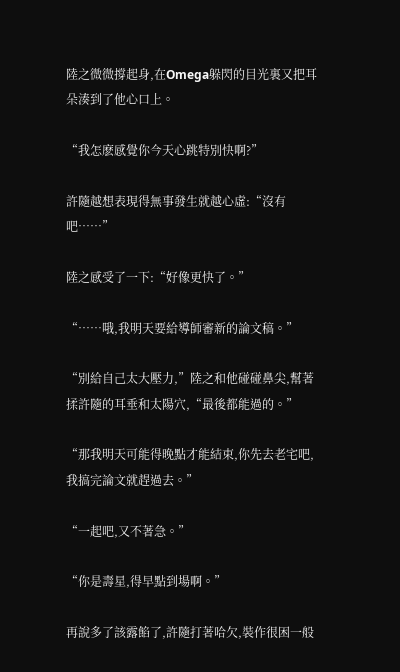陸之微微撐起身,在Omega躲閃的目光裏又把耳朵湊到了他心口上。

“我怎麽感覺你今天心跳特別快啊?”

許隨越想表現得無事發生就越心虛:“沒有吧……”

陸之感受了一下:“好像更快了。”

“……哦,我明天要給導師審新的論文稿。”

“別給自己太大壓力,”陸之和他碰碰鼻尖,幫著揉許隨的耳垂和太陽穴,“最後都能過的。”

“那我明天可能得晚點才能結束,你先去老宅吧,我搞完論文就趕過去。”

“一起吧,又不著急。”

“你是壽星,得早點到場啊。”

再說多了該露餡了,許隨打著哈欠,裝作很困一般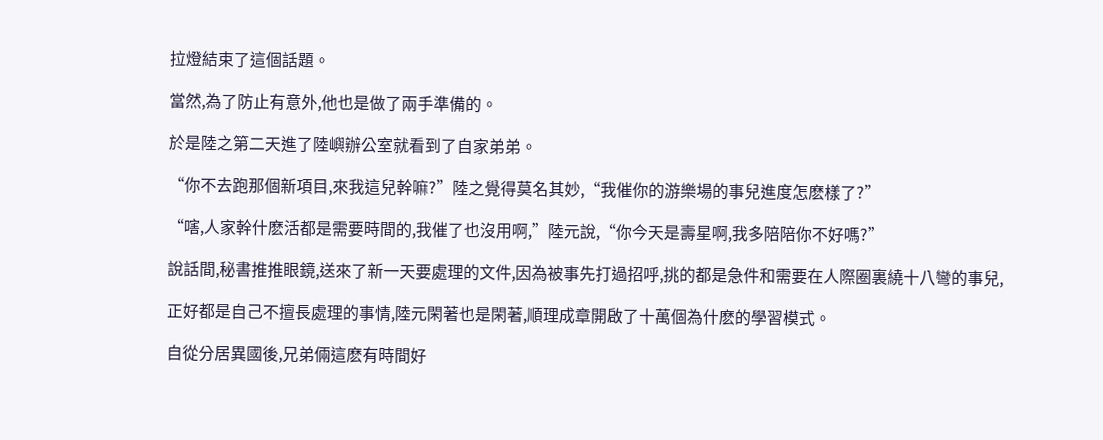拉燈結束了這個話題。

當然,為了防止有意外,他也是做了兩手準備的。

於是陸之第二天進了陸嶼辦公室就看到了自家弟弟。

“你不去跑那個新項目,來我這兒幹嘛?”陸之覺得莫名其妙,“我催你的游樂場的事兒進度怎麽樣了?”

“嗐,人家幹什麽活都是需要時間的,我催了也沒用啊,”陸元說,“你今天是壽星啊,我多陪陪你不好嗎?”

說話間,秘書推推眼鏡,送來了新一天要處理的文件,因為被事先打過招呼,挑的都是急件和需要在人際圈裏繞十八彎的事兒,

正好都是自己不擅長處理的事情,陸元閑著也是閑著,順理成章開啟了十萬個為什麽的學習模式。

自從分居異國後,兄弟倆這麽有時間好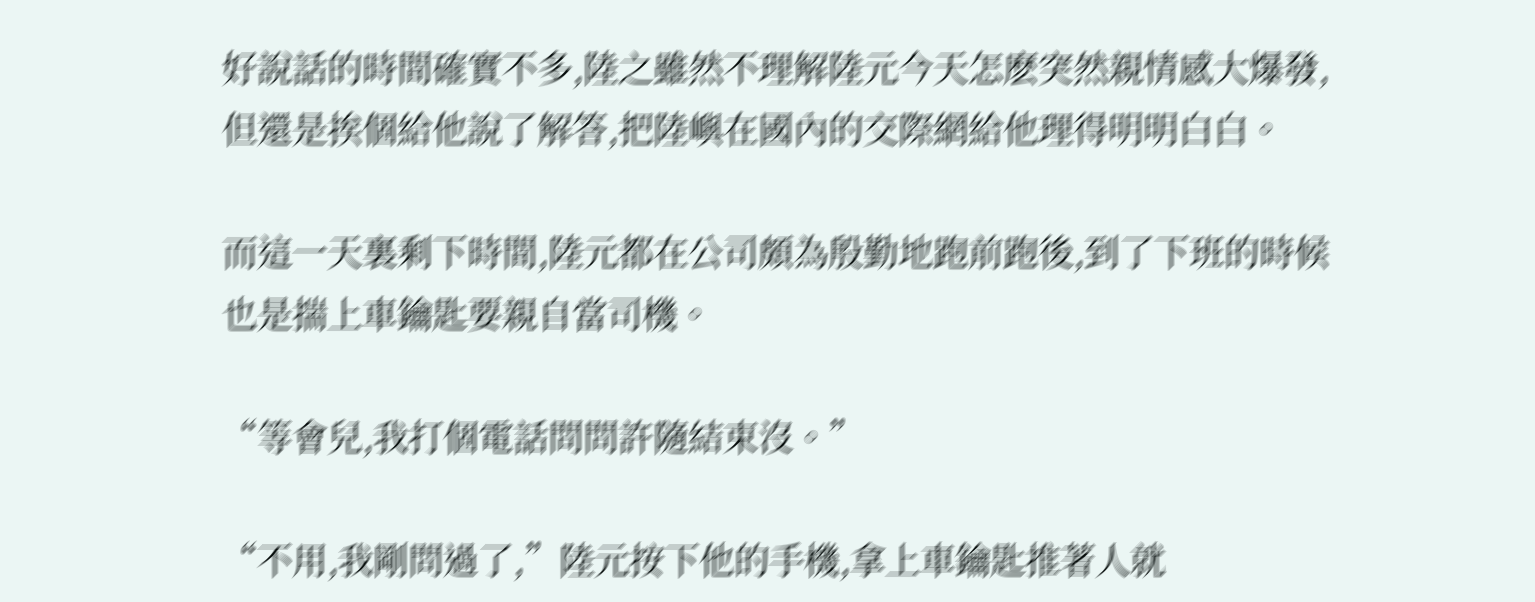好說話的時間確實不多,陸之雖然不理解陸元今天怎麽突然親情感大爆發,但還是挨個給他說了解答,把陸嶼在國內的交際網給他理得明明白白。

而這一天裏剩下時間,陸元都在公司頗為殷勤地跑前跑後,到了下班的時候也是揣上車鑰匙要親自當司機。

“等會兒,我打個電話問問許隨結束沒。”

“不用,我剛問過了,”陸元按下他的手機,拿上車鑰匙推著人就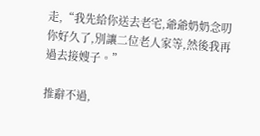走,“我先給你送去老宅,爺爺奶奶念叨你好久了,別讓二位老人家等,然後我再過去接嫂子。”

推辭不過,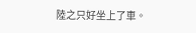陸之只好坐上了車。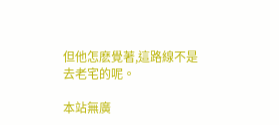但他怎麽覺著,這路線不是去老宅的呢。

本站無廣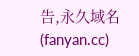告,永久域名(fanyan.cc)